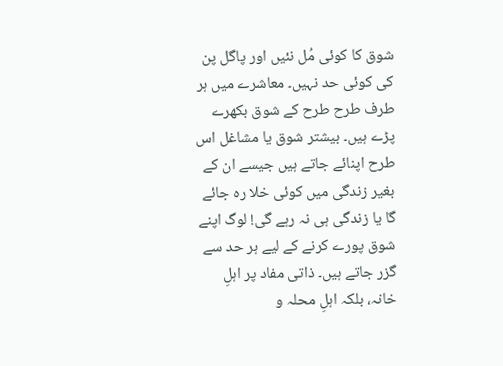شوق کا کوئی مُل نئیں اور پاگل پن کی کوئی حد نہیں۔ معاشرے میں ہر طرف طرح طرح کے شوق بکھرے پڑے ہیں۔ بیشتر شوق یا مشاغل اس طرح اپنائے جاتے ہیں جیسے ان کے بغیر زندگی میں کوئی خلا رہ جائے گا یا زندگی ہی نہ رہے گی! لوگ اپنے شوق پورے کرنے کے لیے ہر حد سے گزر جاتے ہیں۔ ذاتی مفاد پر اہلِ خانہ، بلکہ اہلِ محلہ و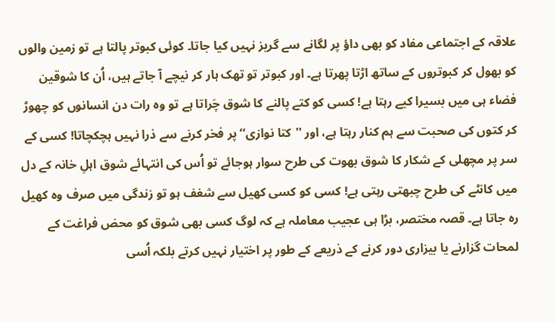علاقہ کے اجتماعی مفاد کو بھی داؤ پر لگانے سے گریز نہیں کیا جاتا۔ کوئی کبوتر پالتا ہے تو زمین والوں کو بھول کر کبوتروں کے ساتھ اڑتا پھرتا ہے۔ اور کبوتر تو تھک ہار کر نیچے آ جاتے ہیں، اُن کا شوقین فضاء ہی میں بسیرا کیے رہتا ہے! کسی کو کتے پالنے کا شوق چَراتا ہے تو وہ رات دن انسانوں کو چھوڑ کر کتوں کی صحبت سے ہم کنار رہتا ہے، اور ''کتا نوازی‘‘ پر فخر کرنے سے ذرا نہیں ہچکچاتا! کسی کے سر پر مچھلی کے شکار کا شوق بھوت کی طرح سوار ہوجائے تو اُس کی انتہائے شوق اہلِ خانہ کے دل میں کانٹے کی طرح چبھتی رہتی ہے! کسی کو کسی کھیل سے شغف ہو تو زندگی میں صرف وہ کھیل رہ جاتا ہے۔ قصہ مختصر، بڑا ہی عجیب معاملہ ہے کہ لوگ کسی بھی شوق کو محض فراغت کے لمحات گزارنے یا بیزاری دور کرنے کے ذریعے کے طور پر اختیار نہیں کرتے بلکہ اُسی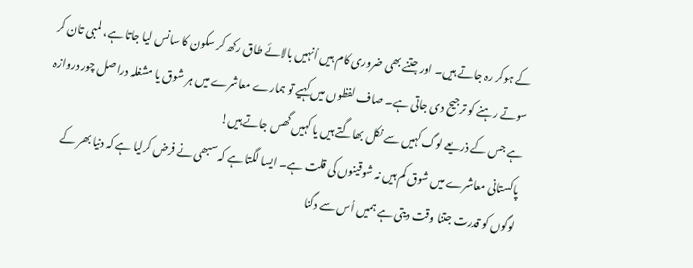کے ہوکر رہ جاتے ہیں۔ اور جتنے بھی ضروری کام ہیں اُنہیں بالائے طاق رکھ کر سکون کا سانس لیا جاتا ہے، لمبی تان کر سوتے رہنے کو ترجیح دی جاتی ہے۔ صاف لفظوں میں کہیے تو ہمارے معاشرے میں ہر شوق یا مشغلہ دراصل چور دروازہ ہے جس کے ذریعے لوگ کہیں سے نکل بھاگتے ہیں یا کہیں گھس جاتے ہیں!
پاکستانی معاشرے میں شوق کم ہیں نہ شوقینوں کی قلت ہے۔ ایسا لگتا ہے کہ سبھی نے فرض کرلیا ہے کہ دنیا بھر کے لوگوں کو قدرت جتنا وقت دیتی ہے ہمیں اُس سے دگنا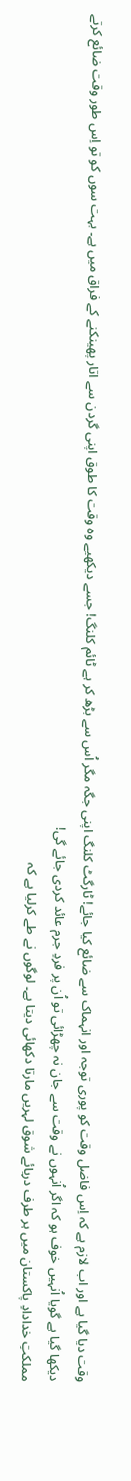وقت دیا گیا ہے اور اب لازم ہے کہ اِس فاضل وقت کو پوری توجہ اور انہماک سے ضائع کیا جائے! ٹارگٹ کلنگ اپنی جگہ مگر اُس سے بڑھ کر ہے ٹائم کلنگ! جسے دیکھیے وہ وقت کا طوق اپنی گردن سے اتار پھینکنے کے فراق میں ہے۔ بہت سوں کو تو اِس طور وقت ضائع کرتے دیکھا گیا ہے گویا اُنہیں خوف ہو کہ اگر اُنہوں نے وقت سے جان نہ چھڑائی تو اُن پر فردِ جرم عائد کردی جائے گی!
مملکتِ خدادادِ پاکستان میں ہر طرف دریائے شوق لہریں مارتا دکھائی دیتا ہے۔ لوگوں نے طے کرلیا ہے کہ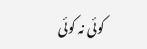کوئی نہ کوئی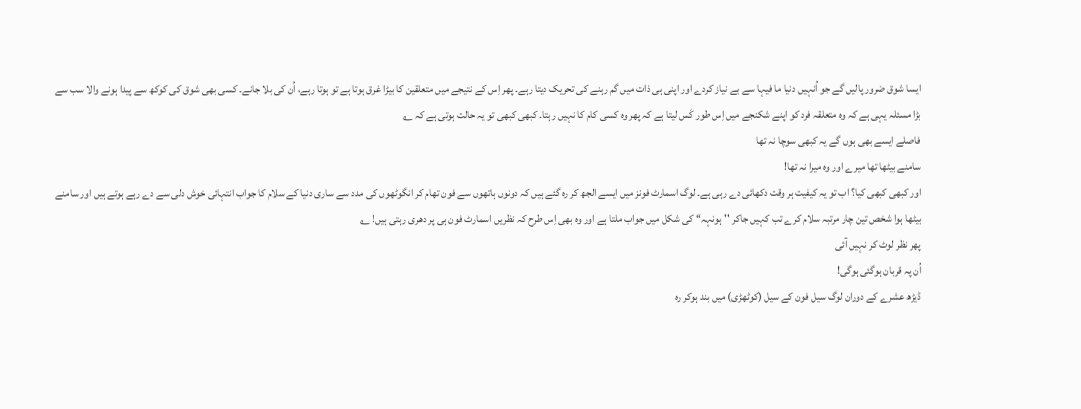ایسا شوق ضرور پالیں گے جو اُنہیں دنیا ما فیہا سے بے نیاز کردے اور اپنی ہی ذات میں گم رہنے کی تحریک دیتا رہے۔ پھر اِس کے نتیجے میں متعلقین کا بیڑا غرق ہوتا ہے تو ہوتا رہے، اُن کی بلا جانے۔ کسی بھی شوق کی کوکھ سے پیدا ہونے والا سب سے بڑا مسئلہ یہی ہے کہ وہ متعلقہ فرد کو اپنے شکنجے میں اِس طور کَس لیتا ہے کہ پھر وہ کسی کام کا نہیں رہتا۔ کبھی کبھی تو یہ حالت ہوتی ہے کہ ؎
فاصلے ایسے بھی ہوں گے یہ کبھی سوچا نہ تھا
سامنے بیٹھا تھا میرے اور وہ میرا نہ تھا!
اور کبھی کبھی کیا؟ اب تو یہ کیفیت ہر وقت دکھائی دے رہی ہے۔ لوگ اسمارٹ فونز میں ایسے الجھ کر رہ گئے ہیں کہ دونوں ہاتھوں سے فون تھام کر انگوٹھوں کی مدد سے ساری دنیا کے سلام کا جواب انتہائی خوش دلی سے دے رہے ہوتے ہیں اور سامنے بیٹھا ہوا شخص تین چار مرتبہ سلام کرے تب کہیں جاکر ''ہونہہ‘‘ کی شکل میں جواب ملتا ہے اور وہ بھی اِس طرح کہ نظریں اسمارٹ فون ہی پر دھری رہتی ہیں! ؎
پھر نظر لوٹ کر نہیں آئی
اُن پہ قربان ہوگئی ہوگی!
ڈیڑھ عشرے کے دوران لوگ سیل فون کے سیل (کوٹھڑی) میں بند ہوکر رہ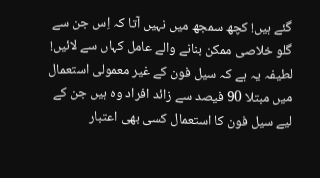گئے ہیں! کچھ سمجھ میں نہیں آتا کہ اِس جن سے گلو خلاصی ممکن بنانے والے عامل کہاں سے لائیں! لطیفہ یہ ہے کہ سیل فون کے غیر معمولی استعمال میں مبتلا 90 فیصد سے زائد افراد وہ ہیں جن کے لیے سیل فون کا استعمال کسی بھی اعتبار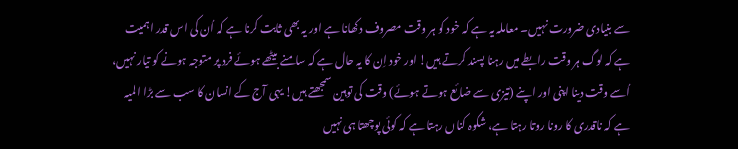سے بنیادی ضرورت نہیں۔ معاملہ یہ ہے کہ خود کو ہر وقت مصروف دکھانا ہے اور یہ بھی ثابت کرنا ہے کہ اُن کی اس قدر اہمیت ہے کہ لوگ ہر وقت رابطے میں رہنا پسند کرتے ہیں! اور خود اِن کا یہ حال ہے کہ سامنے بیٹھے ہوئے فرد پر متوجہ ہونے کو تیار نہیں، اُسے وقت دینا اپنی اور اپنے (تیزی سے ضائع ہوتے ہوئے) وقت کی توہین سمجھتے ہیں! یہی آج کے انسان کا سب سے بڑا المیہ ہے کہ ناقدری کا رونا روتا رہتا ہے، شکوہ کناں رہتا ہے کہ کوئی پوچھتا ہی نہیں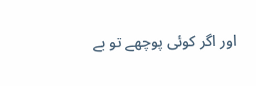اور اگر کوئی پوچھے تو بے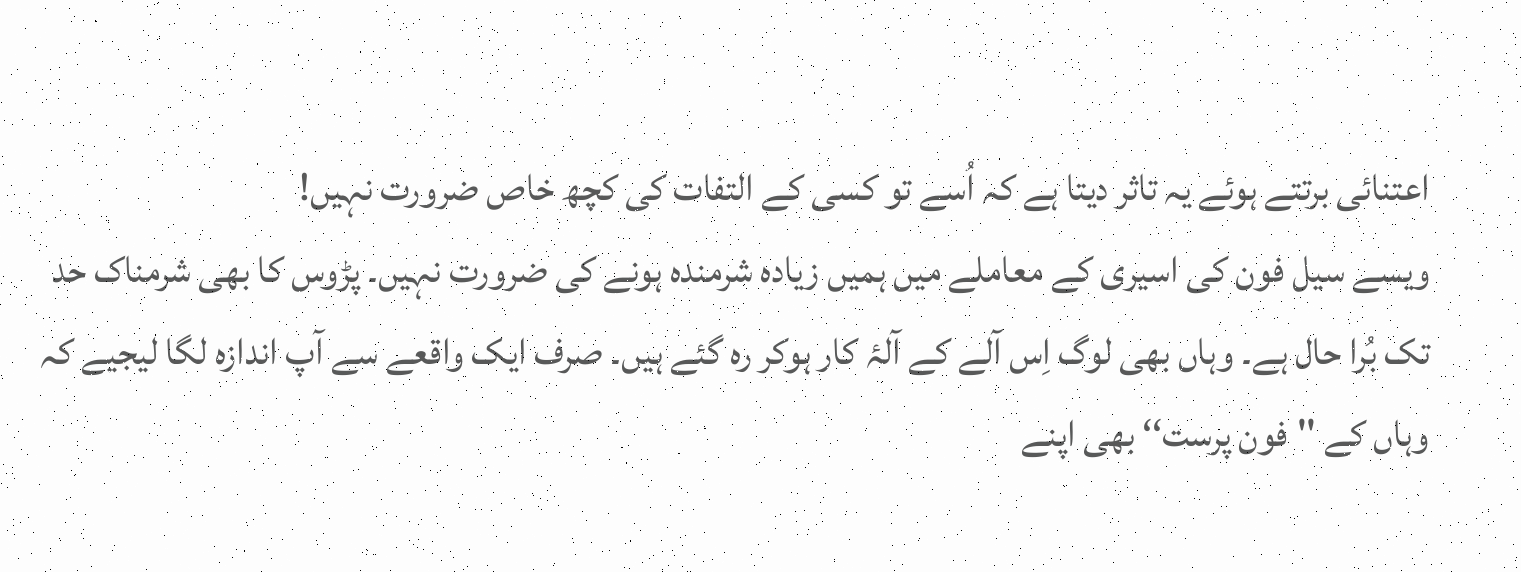اعتنائی برتتے ہوئے یہ تاثر دیتا ہے کہ اُسے تو کسی کے التفات کی کچھ خاص ضرورت نہیں!
ویسے سیل فون کی اسیری کے معاملے میں ہمیں زیادہ شرمندہ ہونے کی ضرورت نہیں۔ پڑوس کا بھی شرمناک حد تک بُرا حال ہے۔ وہاں بھی لوگ اِس آلے کے آلۂ کار ہوکر رہ گئے ہیں۔ صرف ایک واقعے سے آپ اندازہ لگا لیجیے کہ وہاں کے ''فون پرست‘‘ بھی اپنے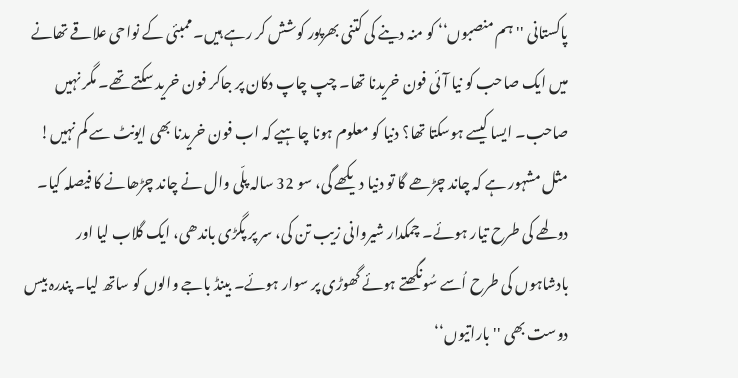پاکستانی ''ہم منصبوں‘‘ کو منہ دینے کی کتنی بھرپور کوشش کر رہے ہیں۔ ممبئی کے نواحی علاقے تھانے میں ایک صاحب کو نیا آئی فون خریدنا تھا۔ چپ چاپ دکان پر جاکر فون خرید سکتے تھے۔ مگر نہیں صاحب۔ ایسا کیسے ہوسکتا تھا؟ دنیا کو معلوم ہونا چاہیے کہ اب فون خریدنا بھی ایونٹ سے کم نہیں! مثل مشہور ہے کہ چاند چڑھے گا تو دنیا دیکھے گی، سو 32 سالہ پلّی وال نے چاند چڑھانے کا فیصلہ کیا۔ دولھے کی طرح تیار ہوئے۔ چمکدار شیروانی زیب تن کی، سر پر پگڑی باندھی، ایک گلاب لیا اور بادشاہوں کی طرح اُسے سُونگھتے ہوئے گھوڑی پر سوار ہوئے۔ بینڈ باجے والوں کو ساتھ لیا۔ پندرہ بیس دوست بھی ''باراتیوں‘‘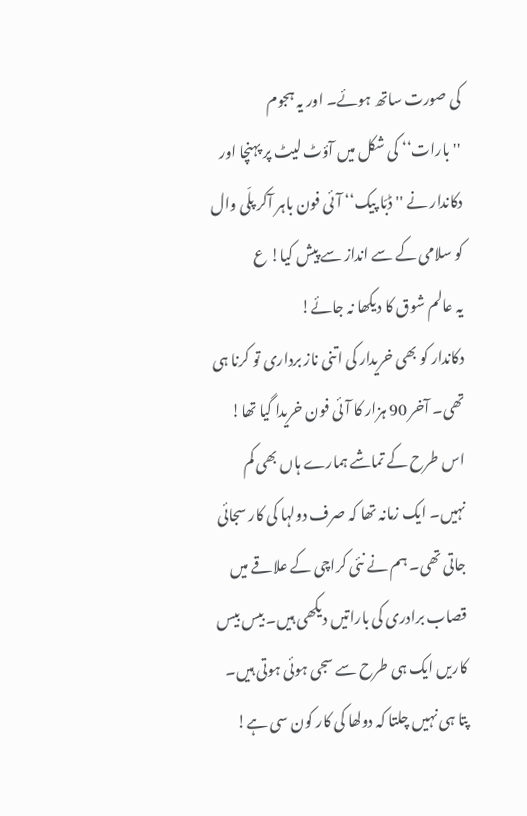کی صورت ساتھ ہوئے۔ اور یہ ہجوم ''بارات‘‘ کی شکل میں آؤٹ لیٹ پر پہنچا اور دکاندار نے ''ڈبّا پیک‘‘ آئی فون باہر آکر پلّی وال کو سلامی کے سے انداز سے پیش کیا! ع
یہ عالم شوق کا دیکھا نہ جائے!
دکاندار کو بھی خریدار کی اتنی ناز برداری تو کرنا ہی تھی۔ آخر 90 ہزار کا آئی فون خریدا گیا تھا!
اس طرح کے تماشے ہمارے ہاں بھی کم نہیں۔ ایک زمانہ تھا کہ صرف دولہا کی کار سجائی جاتی تھی۔ ہم نے نئی کراچی کے علاقے میں قصاب برادری کی باراتیں دیکھی ہیں۔ بیس بیس کاریں ایک ہی طرح سے سجی ہوئی ہوتی ہیں۔ پتا ہی نہیں چلتا کہ دولھا کی کار کون سی ہے!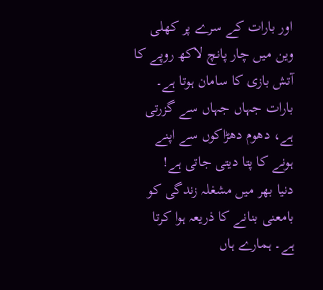اور بارات کے سرے پر کھلی وین میں چار پانچ لاکھ روپے کا آتش بازی کا سامان ہوتا ہے۔ بارات جہاں جہاں سے گزرتی ہے، دھوم دھڑاکوں سے اپنے ہونے کا پتا دیتی جاتی ہے!
دنیا بھر میں مشغلہ زندگی کو بامعنی بنانے کا ذریعہ ہوا کرتا ہے۔ ہمارے ہاں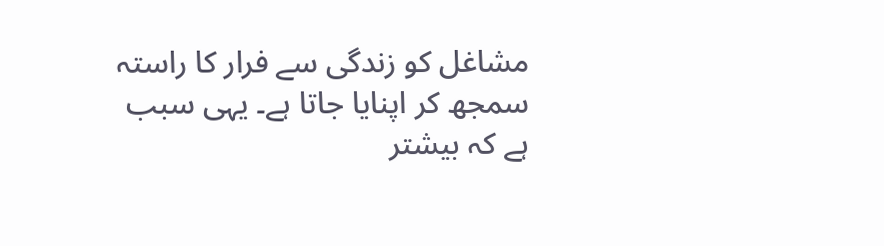مشاغل کو زندگی سے فرار کا راستہ سمجھ کر اپنایا جاتا ہے۔ یہی سبب ہے کہ بیشتر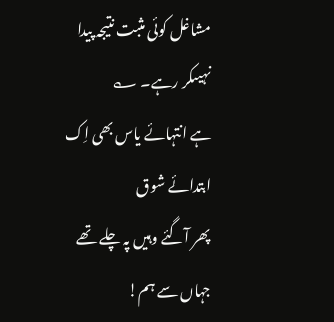مشاغل کوئی مثبت نتیجہ پیدا نہیںکر رہے۔ ؎
ہے انتہائے یاس بھی اِک ابتدائے شوق
پھر آگئے وہیں پہ چلے تھے جہاں سے ہم!